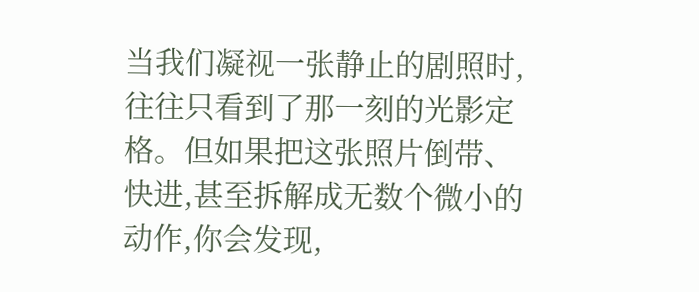当我们凝视一张静止的剧照时,往往只看到了那一刻的光影定格。但如果把这张照片倒带、快进,甚至拆解成无数个微小的动作,你会发现,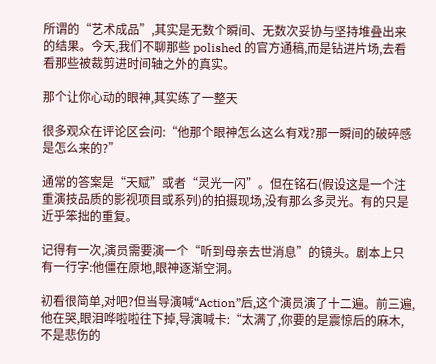所谓的“艺术成品”,其实是无数个瞬间、无数次妥协与坚持堆叠出来的结果。今天,我们不聊那些 polished 的官方通稿,而是钻进片场,去看看那些被裁剪进时间轴之外的真实。

那个让你心动的眼神,其实练了一整天

很多观众在评论区会问:“他那个眼神怎么这么有戏?那一瞬间的破碎感是怎么来的?”

通常的答案是“天赋”或者“灵光一闪”。但在铭石(假设这是一个注重演技品质的影视项目或系列)的拍摄现场,没有那么多灵光。有的只是近乎笨拙的重复。

记得有一次,演员需要演一个“听到母亲去世消息”的镜头。剧本上只有一行字:他僵在原地,眼神逐渐空洞。

初看很简单,对吧?但当导演喊“Action”后,这个演员演了十二遍。前三遍,他在哭,眼泪哗啦啦往下掉,导演喊卡:“太满了,你要的是震惊后的麻木,不是悲伤的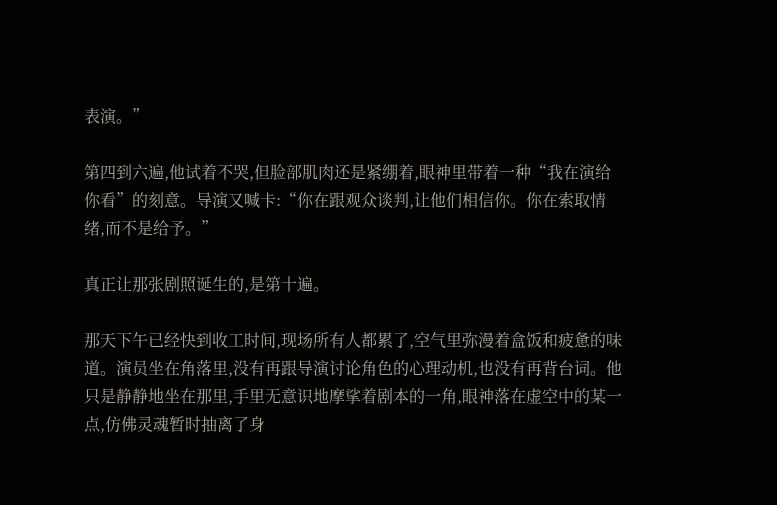表演。”

第四到六遍,他试着不哭,但脸部肌肉还是紧绷着,眼神里带着一种“我在演给你看”的刻意。导演又喊卡:“你在跟观众谈判,让他们相信你。你在索取情绪,而不是给予。”

真正让那张剧照诞生的,是第十遍。

那天下午已经快到收工时间,现场所有人都累了,空气里弥漫着盒饭和疲惫的味道。演员坐在角落里,没有再跟导演讨论角色的心理动机,也没有再背台词。他只是静静地坐在那里,手里无意识地摩挲着剧本的一角,眼神落在虚空中的某一点,仿佛灵魂暂时抽离了身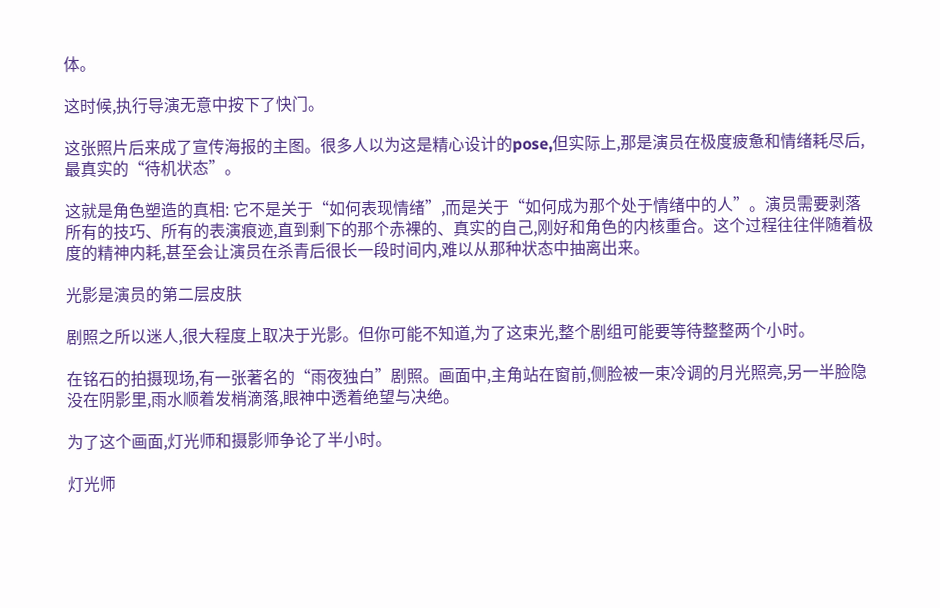体。

这时候,执行导演无意中按下了快门。

这张照片后来成了宣传海报的主图。很多人以为这是精心设计的pose,但实际上,那是演员在极度疲惫和情绪耗尽后,最真实的“待机状态”。

这就是角色塑造的真相: 它不是关于“如何表现情绪”,而是关于“如何成为那个处于情绪中的人”。演员需要剥落所有的技巧、所有的表演痕迹,直到剩下的那个赤裸的、真实的自己,刚好和角色的内核重合。这个过程往往伴随着极度的精神内耗,甚至会让演员在杀青后很长一段时间内,难以从那种状态中抽离出来。

光影是演员的第二层皮肤

剧照之所以迷人,很大程度上取决于光影。但你可能不知道,为了这束光,整个剧组可能要等待整整两个小时。

在铭石的拍摄现场,有一张著名的“雨夜独白”剧照。画面中,主角站在窗前,侧脸被一束冷调的月光照亮,另一半脸隐没在阴影里,雨水顺着发梢滴落,眼神中透着绝望与决绝。

为了这个画面,灯光师和摄影师争论了半小时。

灯光师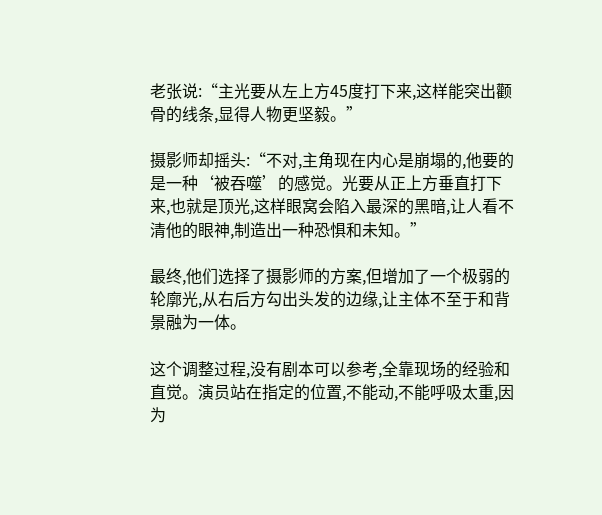老张说:“主光要从左上方45度打下来,这样能突出颧骨的线条,显得人物更坚毅。”

摄影师却摇头:“不对,主角现在内心是崩塌的,他要的是一种‘被吞噬’的感觉。光要从正上方垂直打下来,也就是顶光,这样眼窝会陷入最深的黑暗,让人看不清他的眼神,制造出一种恐惧和未知。”

最终,他们选择了摄影师的方案,但增加了一个极弱的轮廓光,从右后方勾出头发的边缘,让主体不至于和背景融为一体。

这个调整过程,没有剧本可以参考,全靠现场的经验和直觉。演员站在指定的位置,不能动,不能呼吸太重,因为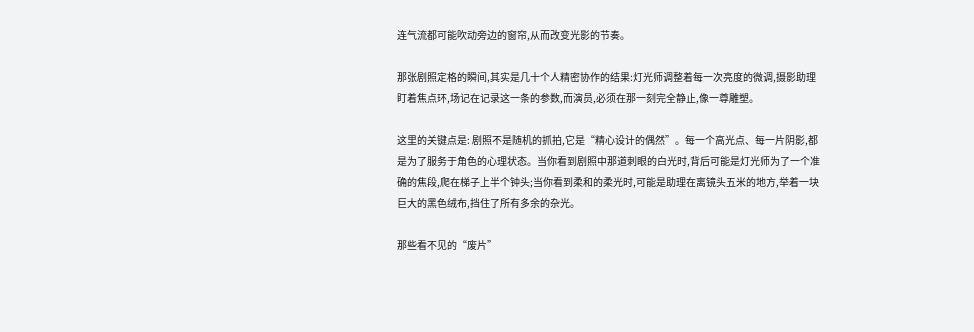连气流都可能吹动旁边的窗帘,从而改变光影的节奏。

那张剧照定格的瞬间,其实是几十个人精密协作的结果:灯光师调整着每一次亮度的微调,摄影助理盯着焦点环,场记在记录这一条的参数,而演员,必须在那一刻完全静止,像一尊雕塑。

这里的关键点是: 剧照不是随机的抓拍,它是“精心设计的偶然”。每一个高光点、每一片阴影,都是为了服务于角色的心理状态。当你看到剧照中那道刺眼的白光时,背后可能是灯光师为了一个准确的焦段,爬在梯子上半个钟头;当你看到柔和的柔光时,可能是助理在离镜头五米的地方,举着一块巨大的黑色绒布,挡住了所有多余的杂光。

那些看不见的“废片”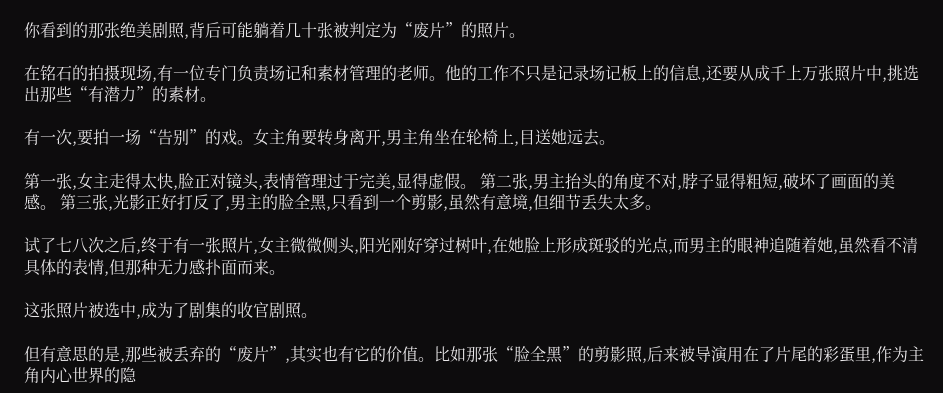你看到的那张绝美剧照,背后可能躺着几十张被判定为“废片”的照片。

在铭石的拍摄现场,有一位专门负责场记和素材管理的老师。他的工作不只是记录场记板上的信息,还要从成千上万张照片中,挑选出那些“有潜力”的素材。

有一次,要拍一场“告别”的戏。女主角要转身离开,男主角坐在轮椅上,目送她远去。

第一张,女主走得太快,脸正对镜头,表情管理过于完美,显得虚假。 第二张,男主抬头的角度不对,脖子显得粗短,破坏了画面的美感。 第三张,光影正好打反了,男主的脸全黑,只看到一个剪影,虽然有意境,但细节丢失太多。

试了七八次之后,终于有一张照片,女主微微侧头,阳光刚好穿过树叶,在她脸上形成斑驳的光点,而男主的眼神追随着她,虽然看不清具体的表情,但那种无力感扑面而来。

这张照片被选中,成为了剧集的收官剧照。

但有意思的是,那些被丢弃的“废片”,其实也有它的价值。比如那张“脸全黑”的剪影照,后来被导演用在了片尾的彩蛋里,作为主角内心世界的隐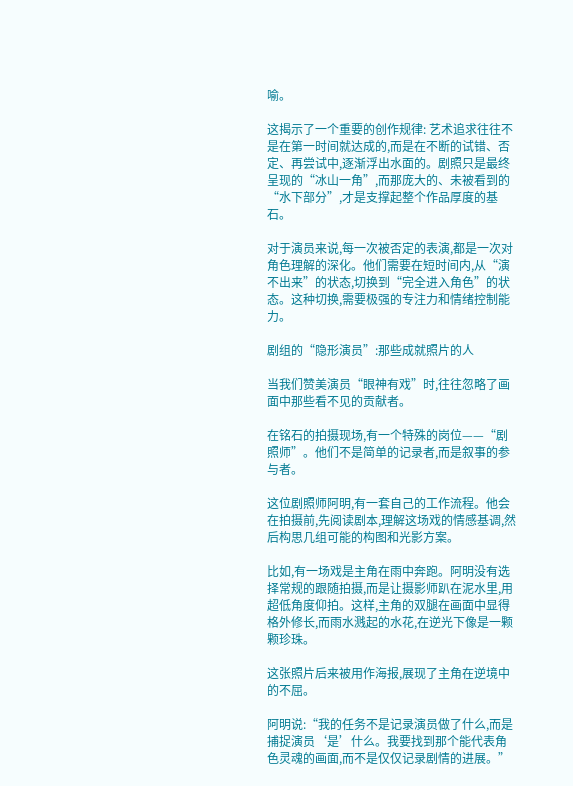喻。

这揭示了一个重要的创作规律: 艺术追求往往不是在第一时间就达成的,而是在不断的试错、否定、再尝试中,逐渐浮出水面的。剧照只是最终呈现的“冰山一角”,而那庞大的、未被看到的“水下部分”,才是支撑起整个作品厚度的基石。

对于演员来说,每一次被否定的表演,都是一次对角色理解的深化。他们需要在短时间内,从“演不出来”的状态,切换到“完全进入角色”的状态。这种切换,需要极强的专注力和情绪控制能力。

剧组的“隐形演员”:那些成就照片的人

当我们赞美演员“眼神有戏”时,往往忽略了画面中那些看不见的贡献者。

在铭石的拍摄现场,有一个特殊的岗位——“剧照师”。他们不是简单的记录者,而是叙事的参与者。

这位剧照师阿明,有一套自己的工作流程。他会在拍摄前,先阅读剧本,理解这场戏的情感基调,然后构思几组可能的构图和光影方案。

比如,有一场戏是主角在雨中奔跑。阿明没有选择常规的跟随拍摄,而是让摄影师趴在泥水里,用超低角度仰拍。这样,主角的双腿在画面中显得格外修长,而雨水溅起的水花,在逆光下像是一颗颗珍珠。

这张照片后来被用作海报,展现了主角在逆境中的不屈。

阿明说:“我的任务不是记录演员做了什么,而是捕捉演员‘是’什么。我要找到那个能代表角色灵魂的画面,而不是仅仅记录剧情的进展。”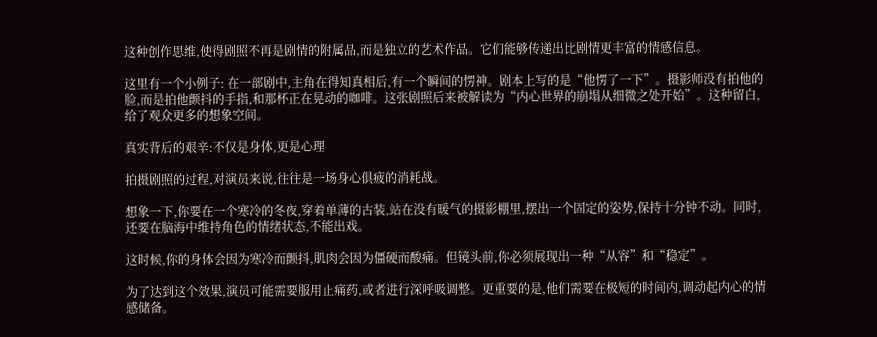这种创作思维,使得剧照不再是剧情的附属品,而是独立的艺术作品。它们能够传递出比剧情更丰富的情感信息。

这里有一个小例子: 在一部剧中,主角在得知真相后,有一个瞬间的愣神。剧本上写的是“他愣了一下”。摄影师没有拍他的脸,而是拍他颤抖的手指,和那杯正在晃动的咖啡。这张剧照后来被解读为“内心世界的崩塌从细微之处开始”。这种留白,给了观众更多的想象空间。

真实背后的艰辛:不仅是身体,更是心理

拍摄剧照的过程,对演员来说,往往是一场身心俱疲的消耗战。

想象一下,你要在一个寒冷的冬夜,穿着单薄的古装,站在没有暖气的摄影棚里,摆出一个固定的姿势,保持十分钟不动。同时,还要在脑海中维持角色的情绪状态,不能出戏。

这时候,你的身体会因为寒冷而颤抖,肌肉会因为僵硬而酸痛。但镜头前,你必须展现出一种“从容”和“稳定”。

为了达到这个效果,演员可能需要服用止痛药,或者进行深呼吸调整。更重要的是,他们需要在极短的时间内,调动起内心的情感储备。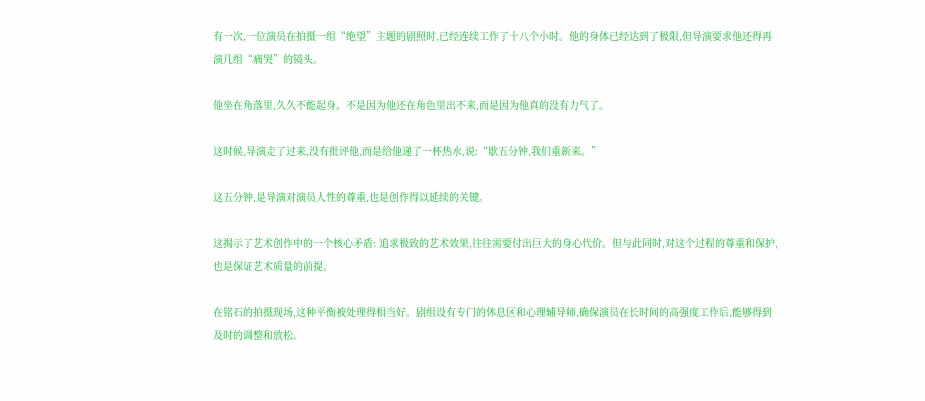有一次,一位演员在拍摄一组“绝望”主题的剧照时,已经连续工作了十八个小时。他的身体已经达到了极限,但导演要求他还得再演几组“痛哭”的镜头。

他坐在角落里,久久不能起身。不是因为他还在角色里出不来,而是因为他真的没有力气了。

这时候,导演走了过来,没有批评他,而是给他递了一杯热水,说:“歇五分钟,我们重新来。”

这五分钟,是导演对演员人性的尊重,也是创作得以延续的关键。

这揭示了艺术创作中的一个核心矛盾: 追求极致的艺术效果,往往需要付出巨大的身心代价。但与此同时,对这个过程的尊重和保护,也是保证艺术质量的前提。

在铭石的拍摄现场,这种平衡被处理得相当好。剧组设有专门的休息区和心理辅导师,确保演员在长时间的高强度工作后,能够得到及时的调整和放松。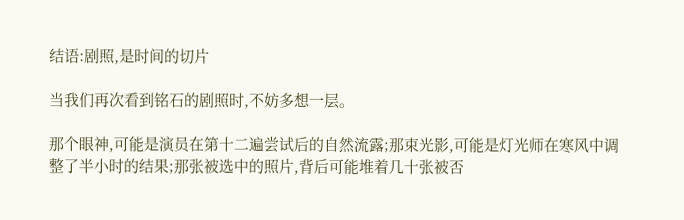结语:剧照,是时间的切片

当我们再次看到铭石的剧照时,不妨多想一层。

那个眼神,可能是演员在第十二遍尝试后的自然流露;那束光影,可能是灯光师在寒风中调整了半小时的结果;那张被选中的照片,背后可能堆着几十张被否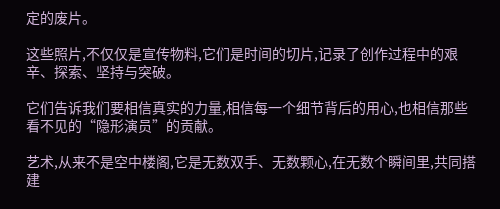定的废片。

这些照片,不仅仅是宣传物料,它们是时间的切片,记录了创作过程中的艰辛、探索、坚持与突破。

它们告诉我们要相信真实的力量,相信每一个细节背后的用心,也相信那些看不见的“隐形演员”的贡献。

艺术,从来不是空中楼阁,它是无数双手、无数颗心,在无数个瞬间里,共同搭建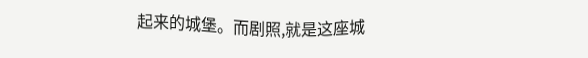起来的城堡。而剧照,就是这座城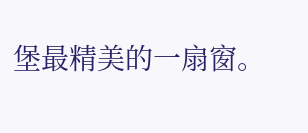堡最精美的一扇窗。